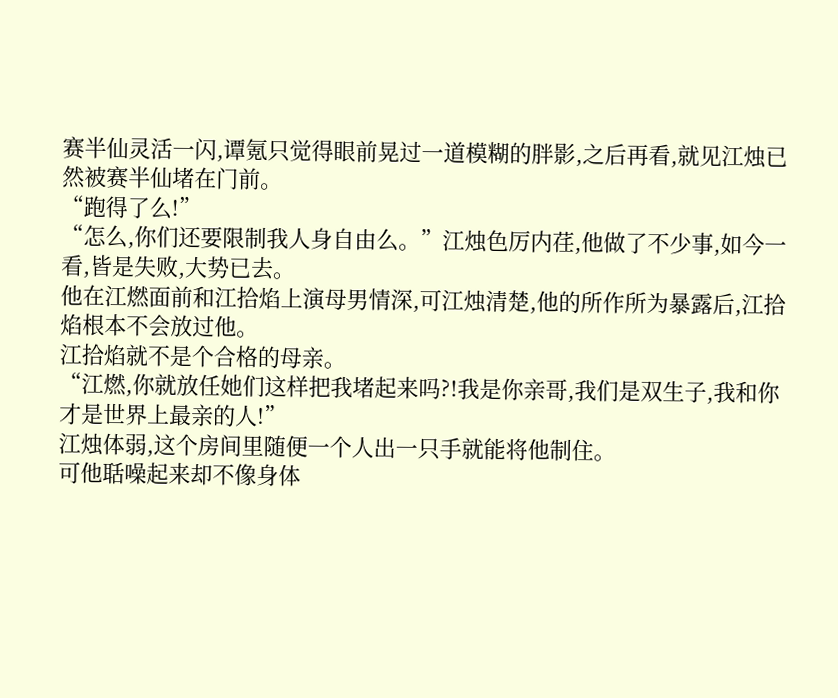赛半仙灵活一闪,谭氪只觉得眼前晃过一道模糊的胖影,之后再看,就见江烛已然被赛半仙堵在门前。
“跑得了么!”
“怎么,你们还要限制我人身自由么。”江烛色厉内荏,他做了不少事,如今一看,皆是失败,大势已去。
他在江燃面前和江拾焰上演母男情深,可江烛清楚,他的所作所为暴露后,江拾焰根本不会放过他。
江拾焰就不是个合格的母亲。
“江燃,你就放任她们这样把我堵起来吗?!我是你亲哥,我们是双生子,我和你才是世界上最亲的人!”
江烛体弱,这个房间里随便一个人出一只手就能将他制住。
可他聒噪起来却不像身体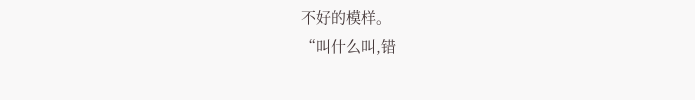不好的模样。
“叫什么叫,错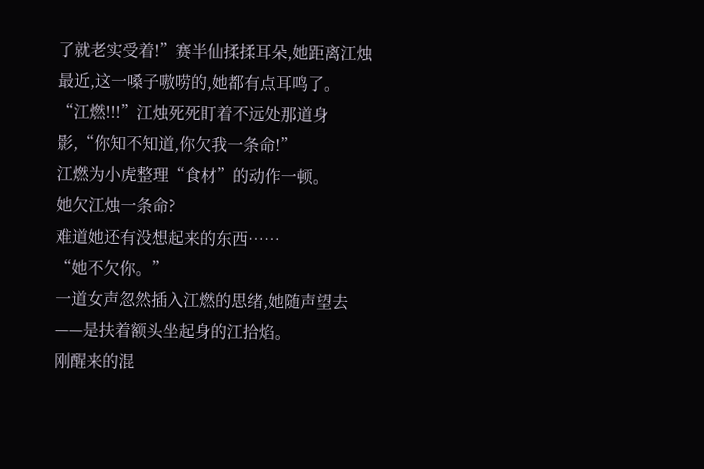了就老实受着!”赛半仙揉揉耳朵,她距离江烛最近,这一嗓子嗷唠的,她都有点耳鸣了。
“江燃!!!”江烛死死盯着不远处那道身影,“你知不知道,你欠我一条命!”
江燃为小虎整理“食材”的动作一顿。
她欠江烛一条命?
难道她还有没想起来的东西……
“她不欠你。”
一道女声忽然插入江燃的思绪,她随声望去——是扶着额头坐起身的江拾焰。
刚醒来的混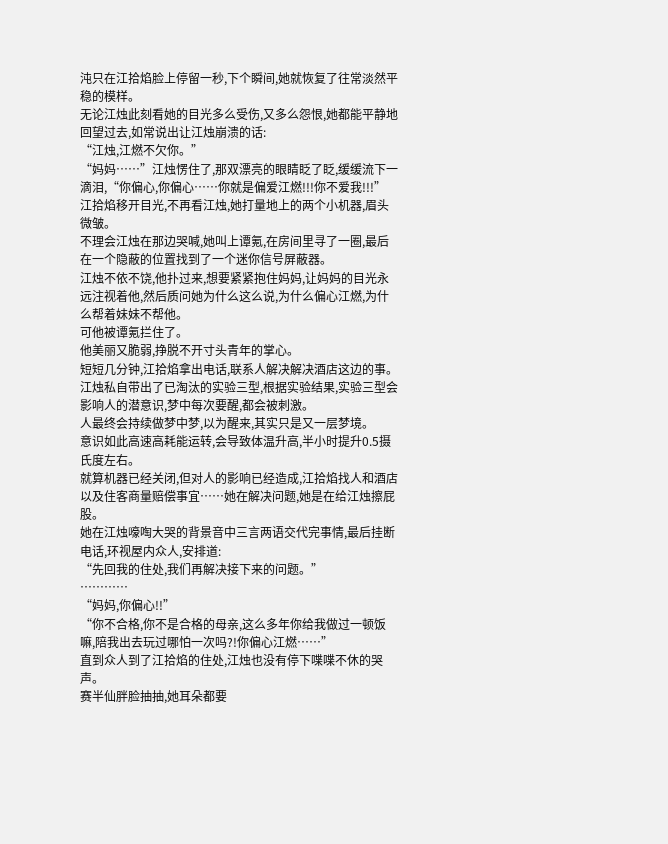沌只在江拾焰脸上停留一秒,下个瞬间,她就恢复了往常淡然平稳的模样。
无论江烛此刻看她的目光多么受伤,又多么怨恨,她都能平静地回望过去,如常说出让江烛崩溃的话:
“江烛,江燃不欠你。”
“妈妈……”江烛愣住了,那双漂亮的眼睛眨了眨,缓缓流下一滴泪,“你偏心,你偏心……你就是偏爱江燃!!!你不爱我!!!”
江拾焰移开目光,不再看江烛,她打量地上的两个小机器,眉头微皱。
不理会江烛在那边哭喊,她叫上谭氪,在房间里寻了一圈,最后在一个隐蔽的位置找到了一个迷你信号屏蔽器。
江烛不依不饶,他扑过来,想要紧紧抱住妈妈,让妈妈的目光永远注视着他,然后质问她为什么这么说,为什么偏心江燃,为什么帮着妹妹不帮他。
可他被谭氪拦住了。
他美丽又脆弱,挣脱不开寸头青年的掌心。
短短几分钟,江拾焰拿出电话,联系人解决解决酒店这边的事。
江烛私自带出了已淘汰的实验三型,根据实验结果,实验三型会影响人的潜意识,梦中每次要醒,都会被刺激。
人最终会持续做梦中梦,以为醒来,其实只是又一层梦境。
意识如此高速高耗能运转,会导致体温升高,半小时提升0.5摄氏度左右。
就算机器已经关闭,但对人的影响已经造成,江拾焰找人和酒店以及住客商量赔偿事宜……她在解决问题,她是在给江烛擦屁股。
她在江烛嚎啕大哭的背景音中三言两语交代完事情,最后挂断电话,环视屋内众人,安排道:
“先回我的住处,我们再解决接下来的问题。”
…………
“妈妈,你偏心!!”
“你不合格,你不是合格的母亲,这么多年你给我做过一顿饭嘛,陪我出去玩过哪怕一次吗?!你偏心江燃……”
直到众人到了江拾焰的住处,江烛也没有停下喋喋不休的哭声。
赛半仙胖脸抽抽,她耳朵都要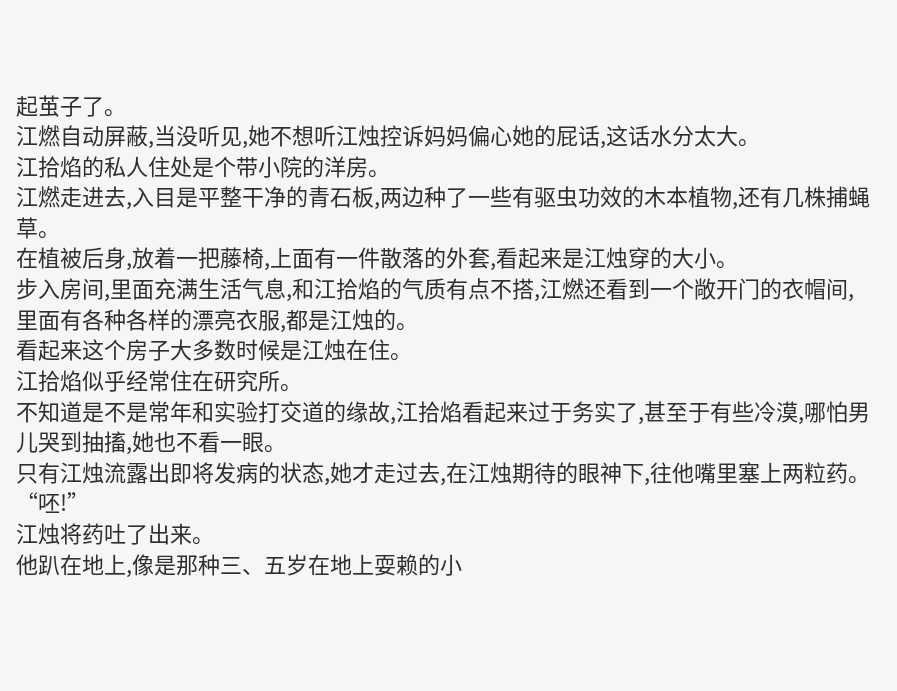起茧子了。
江燃自动屏蔽,当没听见,她不想听江烛控诉妈妈偏心她的屁话,这话水分太大。
江拾焰的私人住处是个带小院的洋房。
江燃走进去,入目是平整干净的青石板,两边种了一些有驱虫功效的木本植物,还有几株捕蝇草。
在植被后身,放着一把藤椅,上面有一件散落的外套,看起来是江烛穿的大小。
步入房间,里面充满生活气息,和江拾焰的气质有点不搭,江燃还看到一个敞开门的衣帽间,里面有各种各样的漂亮衣服,都是江烛的。
看起来这个房子大多数时候是江烛在住。
江拾焰似乎经常住在研究所。
不知道是不是常年和实验打交道的缘故,江拾焰看起来过于务实了,甚至于有些冷漠,哪怕男儿哭到抽搐,她也不看一眼。
只有江烛流露出即将发病的状态,她才走过去,在江烛期待的眼神下,往他嘴里塞上两粒药。
“呸!”
江烛将药吐了出来。
他趴在地上,像是那种三、五岁在地上耍赖的小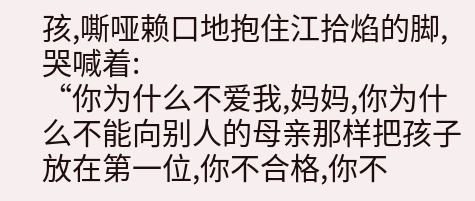孩,嘶哑赖口地抱住江拾焰的脚,哭喊着:
“你为什么不爱我,妈妈,你为什么不能向别人的母亲那样把孩子放在第一位,你不合格,你不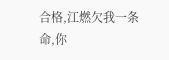合格,江燃欠我一条命,你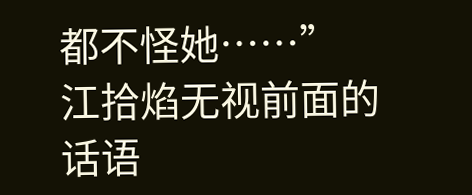都不怪她……”
江拾焰无视前面的话语